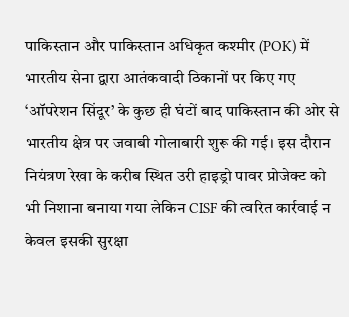पाकिस्तान और पाकिस्तान अधिकृत कश्मीर (POK) में भारतीय सेना द्वारा आतंकवादी ठिकानों पर किए गए ‘ऑपरेशन सिंदूर’ के कुछ ही घंटों बाद पाकिस्तान की ओर से भारतीय क्षेत्र पर जवाबी गोलाबारी शुरू की गई। इस दौरान नियंत्रण रेखा के करीब स्थित उरी हाइड्रो पावर प्रोजेक्ट को भी निशाना बनाया गया लेकिन CISF की त्वरित कार्रवाई न केवल इसकी सुरक्षा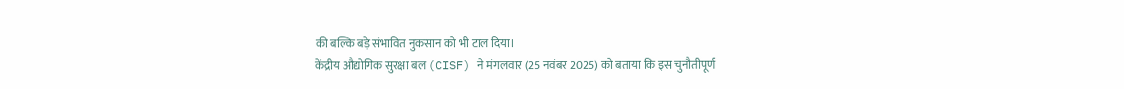की बल्कि बड़े संभावित नुकसान को भी टाल दिया।
केंद्रीय औद्योगिक सुरक्षा बल (CISF) ने मंगलवार (25 नवंबर 2025) को बताया कि इस चुनौतीपूर्ण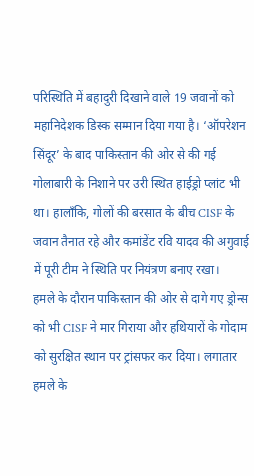परिस्थिति में बहादुरी दिखाने वाले 19 जवानों को महानिदेशक डिस्क सम्मान दिया गया है। ‘ऑपरेशन सिंदूर’ के बाद पाकिस्तान की ओर से की गई गोलाबारी के निशाने पर उरी स्थित हाईड्रो प्लांट भी था। हालाँकि, गोलों की बरसात के बीच CISF के जवान तैनात रहे और कमांडेंट रवि यादव की अगुवाई में पूरी टीम ने स्थिति पर नियंत्रण बनाए रखा।
हमले के दौरान पाकिस्तान की ओर से दागे गए ड्रोन्स को भी CISF ने मार गिराया और हथियारों के गोदाम को सुरक्षित स्थान पर ट्रांसफर कर दिया। लगातार हमले के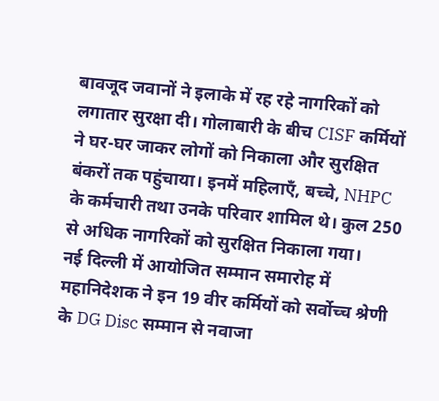बावजूद जवानों ने इलाके में रह रहे नागरिकों को लगातार सुरक्षा दी। गोलाबारी के बीच CISF कर्मियों ने घर-घर जाकर लोगों को निकाला और सुरक्षित बंकरों तक पहुंचाया। इनमें महिलाएँ, बच्चे, NHPC के कर्मचारी तथा उनके परिवार शामिल थे। कुल 250 से अधिक नागरिकों को सुरक्षित निकाला गया।
नई दिल्ली में आयोजित सम्मान समारोह में महानिदेशक ने इन 19 वीर कर्मियों को सर्वोच्च श्रेणी के DG Disc सम्मान से नवाजा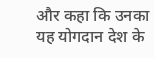और कहा कि उनका यह योगदान देश के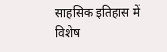साहसिक इतिहास में विशेष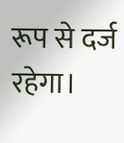रूप से दर्ज रहेगा।